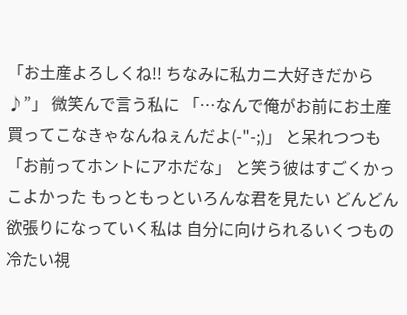「お土産よろしくね!! ちなみに私カニ大好きだから♪”」 微笑んで言う私に 「…なんで俺がお前にお土産買ってこなきゃなんねぇんだよ(-"-;)」 と呆れつつも 「お前ってホントにアホだな」 と笑う彼はすごくかっこよかった もっともっといろんな君を見たい どんどん欲張りになっていく私は 自分に向けられるいくつもの冷たい視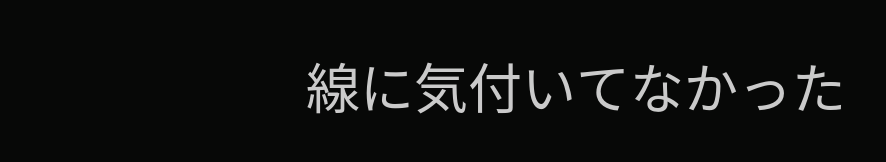線に気付いてなかった